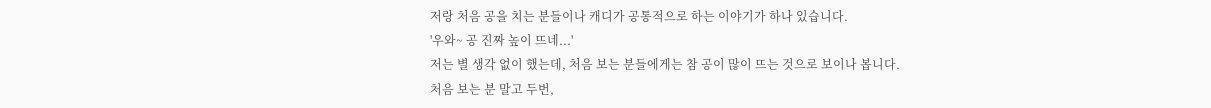저랑 처음 공을 치는 분들이나 캐디가 공통적으로 하는 이야기가 하나 있습니다.
'우와~ 공 진짜 높이 뜨네...'
저는 별 생각 없이 했는데, 처음 보는 분들에게는 참 공이 많이 뜨는 것으로 보이나 봅니다.
처음 보는 분 말고 두번,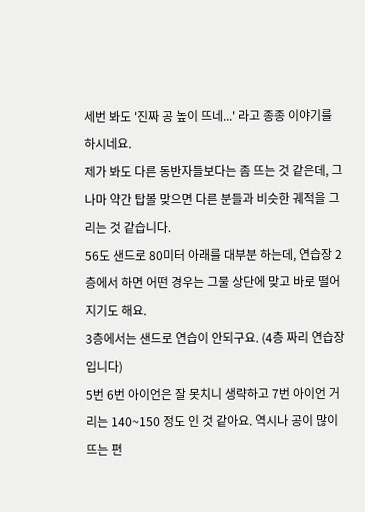세번 봐도 '진짜 공 높이 뜨네...' 라고 종종 이야기를 하시네요.
제가 봐도 다른 동반자들보다는 좀 뜨는 것 같은데, 그나마 약간 탑볼 맞으면 다른 분들과 비슷한 궤적을 그리는 것 같습니다.
56도 샌드로 80미터 아래를 대부분 하는데, 연습장 2층에서 하면 어떤 경우는 그물 상단에 맞고 바로 떨어지기도 해요.
3층에서는 샌드로 연습이 안되구요. (4층 짜리 연습장입니다)
5번 6번 아이언은 잘 못치니 생략하고 7번 아이언 거리는 140~150 정도 인 것 같아요. 역시나 공이 많이 뜨는 편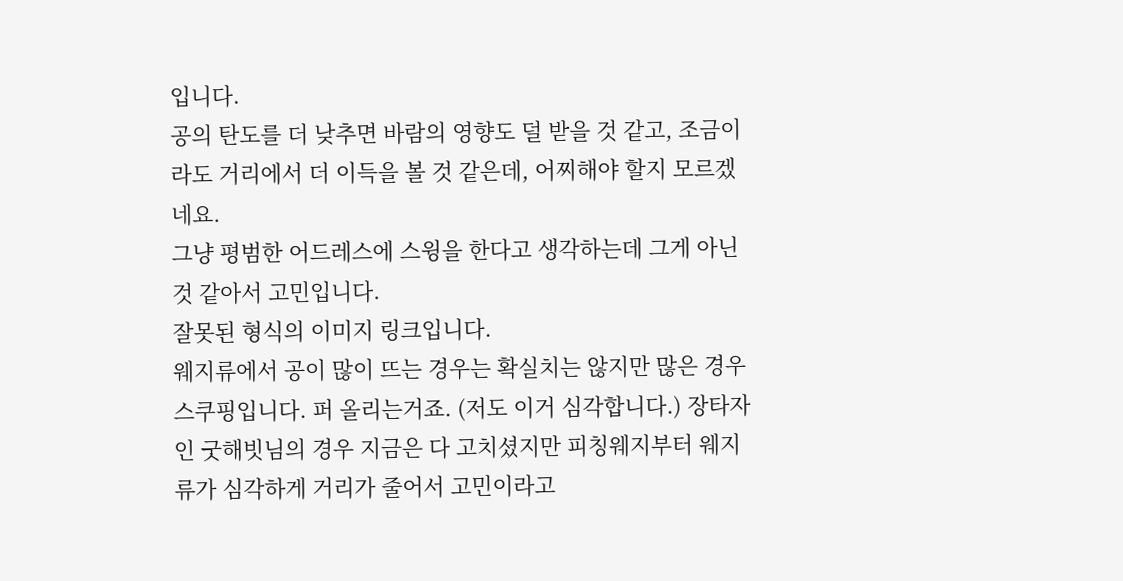입니다.
공의 탄도를 더 낮추면 바람의 영향도 덜 받을 것 같고, 조금이라도 거리에서 더 이득을 볼 것 같은데, 어찌해야 할지 모르겠네요.
그냥 평범한 어드레스에 스윙을 한다고 생각하는데 그게 아닌 것 같아서 고민입니다.
잘못된 형식의 이미지 링크입니다.
웨지류에서 공이 많이 뜨는 경우는 확실치는 않지만 많은 경우 스쿠핑입니다. 퍼 올리는거죠. (저도 이거 심각합니다.) 장타자인 굿해빗님의 경우 지금은 다 고치셨지만 피칭웨지부터 웨지류가 심각하게 거리가 줄어서 고민이라고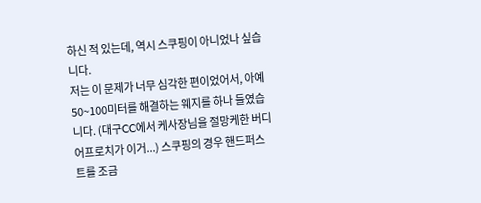하신 적 있는데, 역시 스쿠핑이 아니었나 싶습니다.
저는 이 문제가 너무 심각한 편이었어서, 아예 50~100미터를 해결하는 웨지를 하나 들였습니다. (대구CC에서 케사장님을 절망케한 버디 어프로치가 이거...) 스쿠핑의 경우 핸드퍼스트를 조금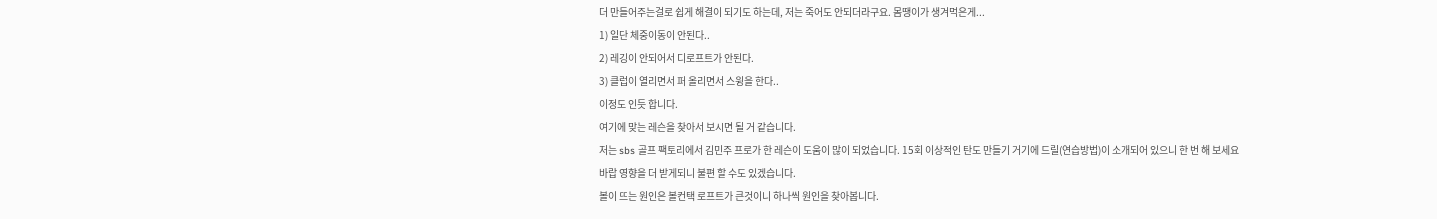더 만들어주는걸로 쉽게 해결이 되기도 하는데, 저는 죽어도 안되더라구요. 몸땡이가 생겨먹은게...
1) 일단 체중이동이 안된다..
2) 레깅이 안되어서 디로프트가 안된다.
3) 클럽이 열리면서 퍼 올리면서 스윙을 한다..
이정도 인듯 합니다.
여기에 맞는 레슨을 찾아서 보시면 될 거 같습니다.
저는 sbs 골프 팩토리에서 김민주 프로가 한 레슨이 도움이 많이 되었습니다. 15회 이상적인 탄도 만들기 거기에 드릴(연습방법)이 소개되어 있으니 한 번 해 보세요
바랍 영향을 더 받게되니 불편 할 수도 있겠습니다.
볼이 뜨는 원인은 볼컨택 로프트가 큰것이니 하나씩 원인을 찾아봅니다.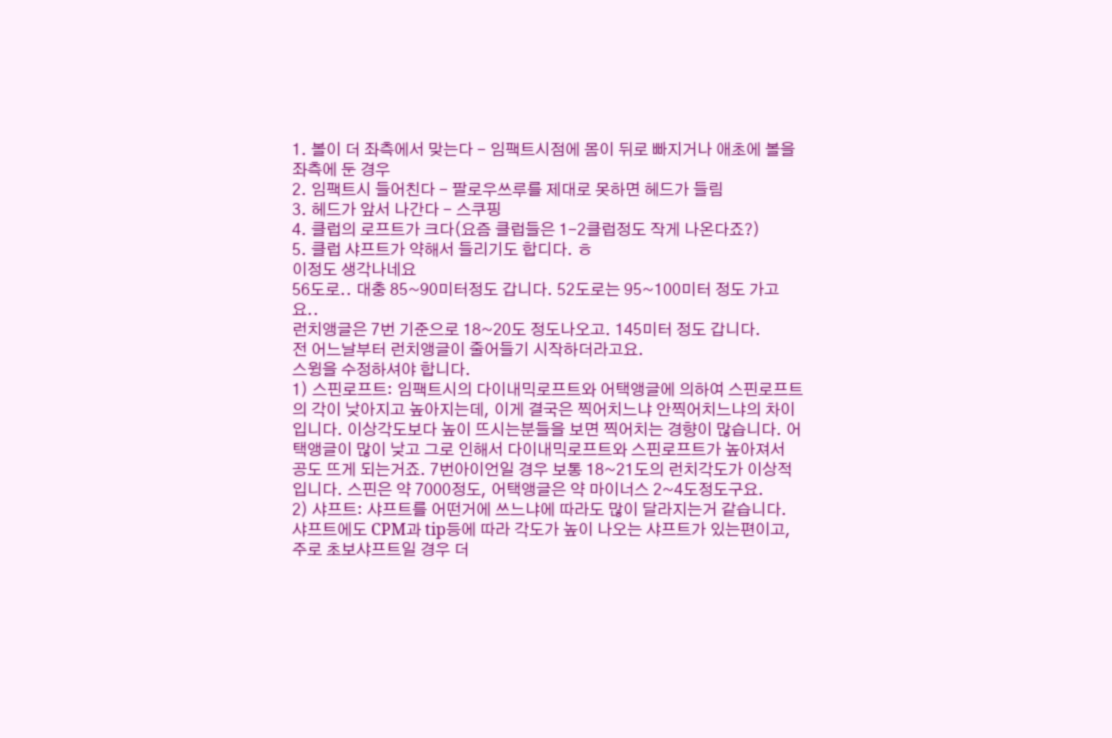1. 볼이 더 좌측에서 맞는다 - 임팩트시점에 몸이 뒤로 빠지거나 애초에 볼을 좌측에 둔 경우
2. 임팩트시 들어친다 - 팔로우쓰루를 제대로 못하면 헤드가 들림
3. 헤드가 앞서 나간다 - 스쿠핑
4. 클럽의 로프트가 크다(요즘 클럽들은 1-2클럽정도 작게 나온다죠?)
5. 클럽 샤프트가 약해서 들리기도 합디다. ㅎ
이정도 생각나네요
56도로.. 대충 85~90미터정도 갑니다. 52도로는 95~100미터 정도 가고요..
런치앵글은 7번 기준으로 18~20도 정도나오고. 145미터 정도 갑니다.
전 어느날부터 런치앵글이 줄어들기 시작하더라고요.
스윙을 수정하셔야 합니다.
1) 스핀로프트: 임팩트시의 다이내믹로프트와 어택앵글에 의하여 스핀로프트의 각이 낮아지고 높아지는데, 이게 결국은 찍어치느냐 안찍어치느냐의 차이입니다. 이상각도보다 높이 뜨시는분들을 보면 찍어치는 경향이 많습니다. 어택앵글이 많이 낮고 그로 인해서 다이내믹로프트와 스핀로프트가 높아져서 공도 뜨게 되는거죠. 7번아이언일 경우 보통 18~21도의 런치각도가 이상적입니다. 스핀은 약 7000정도, 어택앵글은 약 마이너스 2~4도정도구요.
2) 샤프트: 샤프트를 어떤거에 쓰느냐에 따라도 많이 달라지는거 같습니다. 샤프트에도 CPM과 tip등에 따라 각도가 높이 나오는 샤프트가 있는편이고, 주로 초보샤프트일 경우 더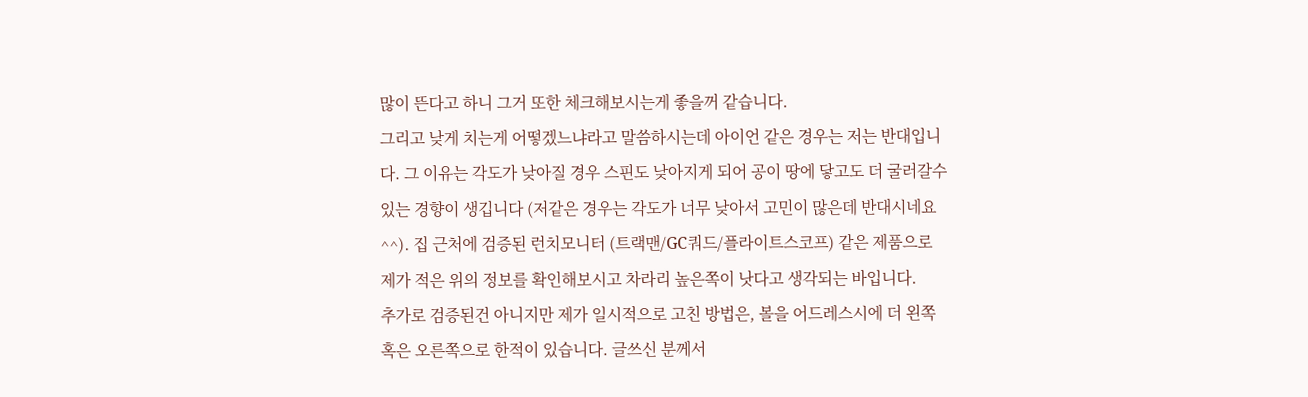많이 뜬다고 하니 그거 또한 체크해보시는게 좋을꺼 같습니다.
그리고 낮게 치는게 어떻겠느냐라고 말씀하시는데 아이언 같은 경우는 저는 반대입니다. 그 이유는 각도가 낮아질 경우 스핀도 낮아지게 되어 공이 땅에 닿고도 더 굴러갈수 있는 경향이 생깁니다 (저같은 경우는 각도가 너무 낮아서 고민이 많은데 반대시네요^^). 집 근처에 검증된 런치모니터 (트랙맨/GC쿼드/플라이트스코프) 같은 제품으로 제가 적은 위의 정보를 확인해보시고 차라리 높은쪽이 낫다고 생각되는 바입니다.
추가로 검증된건 아니지만 제가 일시적으로 고친 방법은, 볼을 어드레스시에 더 왼쪽 혹은 오른쪽으로 한적이 있습니다. 글쓰신 분께서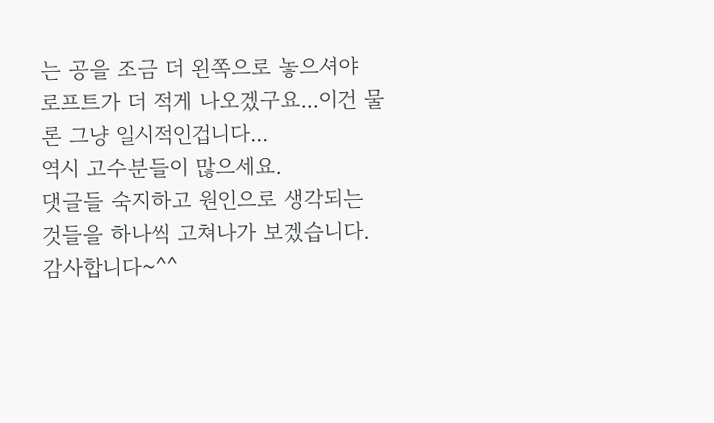는 공을 조금 더 왼쪽으로 놓으셔야 로프트가 더 적게 나오겠구요...이건 물론 그냥 일시적인겁니다...
역시 고수분들이 많으세요.
댓글들 숙지하고 원인으로 생각되는 것들을 하나씩 고쳐나가 보겠습니다.
감사합니다~^^